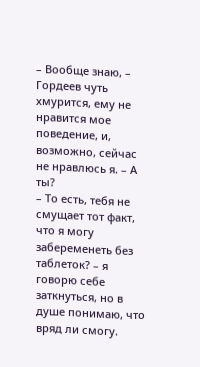– Вообще знаю, – Гордеев чуть хмурится, ему не нравится мое поведение, и, возможно, сейчас не нравлюсь я. – А ты?
– То есть, тебя не смущает тот факт, что я могу забеременеть без таблеток? – я говорю себе заткнуться, но в душе понимаю, что вряд ли смогу.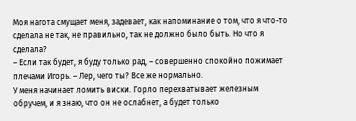Моя нагота смущает меня, задевает, как напоминание о том, что я что-то сделала не так, не правильно, так не должно было быть. Но что я сделала?
– Если так будет, я буду только рад, – совершенно спокойно пожимает плечами Игорь. – Лер, чего ты? Все же нормально.
У меня начинает ломить виски. Горло перехватывает железным обручем, и я знаю, что он не ослабнет, а будет только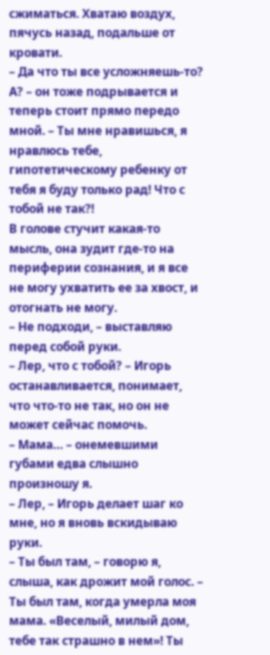сжиматься. Хватаю воздух, пячусь назад, подальше от кровати.
– Да что ты все усложняешь-то? А? – он тоже подрывается и теперь стоит прямо передо мной. – Ты мне нравишься, я нравлюсь тебе, гипотетическому ребенку от тебя я буду только рад! Что с тобой не так?!
В голове стучит какая-то мысль, она зудит где-то на периферии сознания, и я все не могу ухватить ее за хвост, и отогнать не могу.
– Не подходи, – выставляю перед собой руки.
– Лер, что с тобой? – Игорь останавливается, понимает, что что-то не так, но он не может сейчас помочь.
– Мама… – онемевшими губами едва слышно произношу я.
– Лер, – Игорь делает шаг ко мне, но я вновь вскидываю руки.
– Ты был там, – говорю я, слыша, как дрожит мой голос. – Ты был там, когда умерла моя мама. «Веселый, милый дом, тебе так страшно в нем»! Ты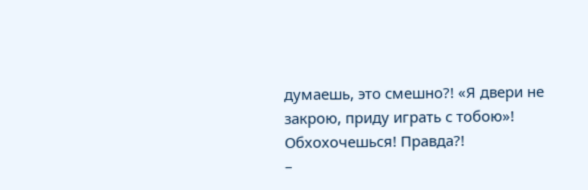думаешь, это смешно?! «Я двери не закрою, приду играть с тобою»! Обхохочешься! Правда?!
–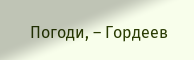Погоди, – Гордеев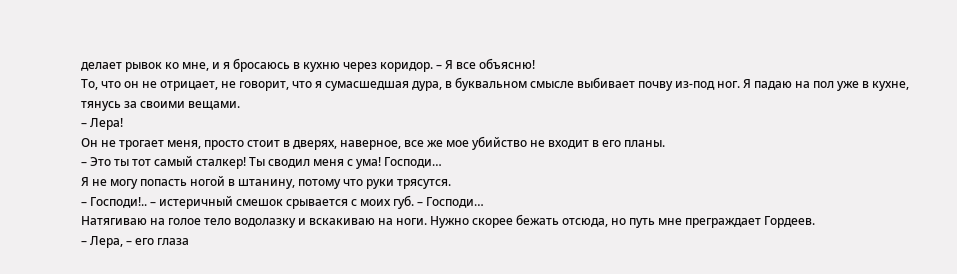делает рывок ко мне, и я бросаюсь в кухню через коридор. – Я все объясню!
То, что он не отрицает, не говорит, что я сумасшедшая дура, в буквальном смысле выбивает почву из-под ног. Я падаю на пол уже в кухне, тянусь за своими вещами.
– Лера!
Он не трогает меня, просто стоит в дверях, наверное, все же мое убийство не входит в его планы.
– Это ты тот самый сталкер! Ты сводил меня с ума! Господи…
Я не могу попасть ногой в штанину, потому что руки трясутся.
– Господи!.. – истеричный смешок срывается с моих губ. – Господи…
Натягиваю на голое тело водолазку и вскакиваю на ноги. Нужно скорее бежать отсюда, но путь мне преграждает Гордеев.
– Лера, – его глаза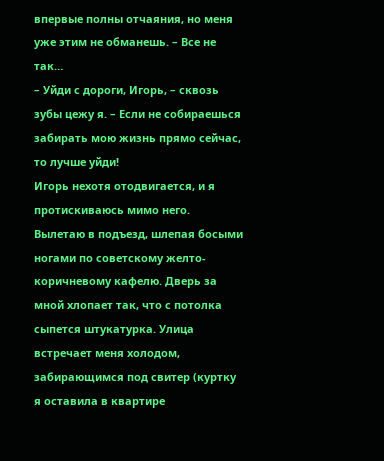впервые полны отчаяния, но меня уже этим не обманешь. – Все не так…
– Уйди с дороги, Игорь, – сквозь зубы цежу я. – Если не собираешься забирать мою жизнь прямо сейчас, то лучше уйди!
Игорь нехотя отодвигается, и я протискиваюсь мимо него. Вылетаю в подъезд, шлепая босыми ногами по советскому желто-коричневому кафелю. Дверь за мной хлопает так, что с потолка сыпется штукатурка. Улица встречает меня холодом, забирающимся под свитер (куртку я оставила в квартире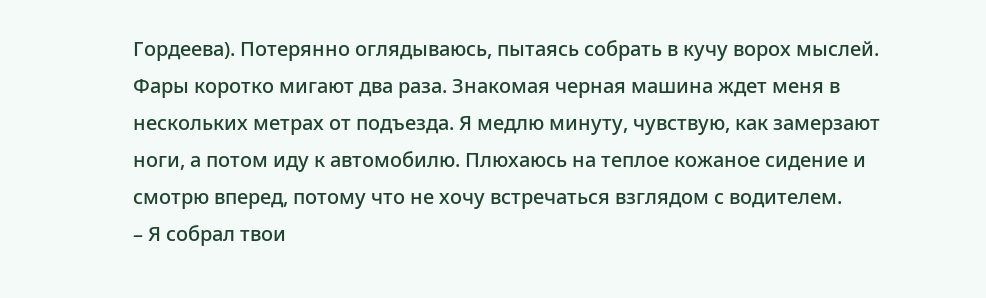Гордеева). Потерянно оглядываюсь, пытаясь собрать в кучу ворох мыслей.
Фары коротко мигают два раза. Знакомая черная машина ждет меня в нескольких метрах от подъезда. Я медлю минуту, чувствую, как замерзают ноги, а потом иду к автомобилю. Плюхаюсь на теплое кожаное сидение и смотрю вперед, потому что не хочу встречаться взглядом с водителем.
– Я собрал твои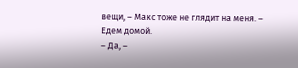вещи, – Макс тоже не глядит на меня. – Едем домой.
– Да, –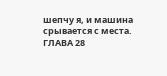шепчу я, и машина срывается с места.
ГЛАВА 28